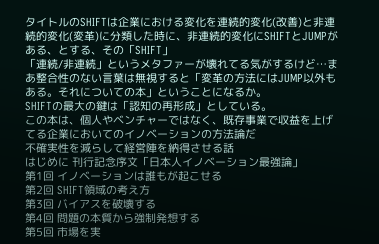タイトルのSHIFTは企業における変化を連続的変化(改善)と非連続的変化(変革)に分類した時に、非連続的変化にSHIFTとJUMPがある、とする、その「SHIFT」
「連続/非連続」というメタファーが壊れてる気がするけど…まあ整合性のない言葉は無視すると「変革の方法にはJUMP以外もある。それについての本」ということになるか。
SHIFTの最大の鍵は「認知の再形成」としている。
この本は、個人やベンチャーではなく、既存事業で収益を上げてる企業においてのイノベーションの方法論だ
不確実性を減らして経営陣を納得させる話
はじめに 刊行記念序文「日本人イノベーション最強論」
第1回 イノベーションは誰もが起こせる
第2回 SHIFT領域の考え方
第3回 バイアスを破壊する
第4回 問題の本質から強制発想する
第5回 市場を実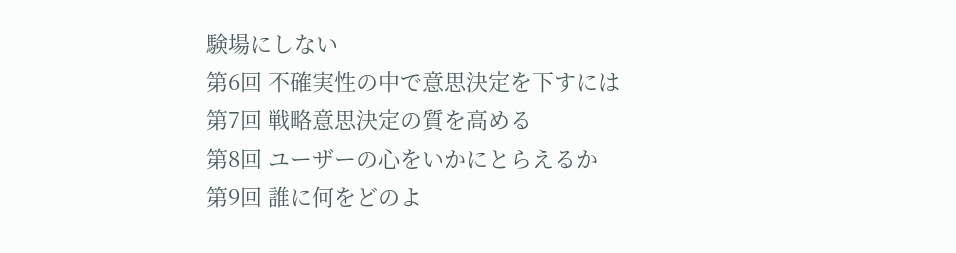験場にしない
第6回 不確実性の中で意思決定を下すには
第7回 戦略意思決定の質を高める
第8回 ユーザーの心をいかにとらえるか
第9回 誰に何をどのよ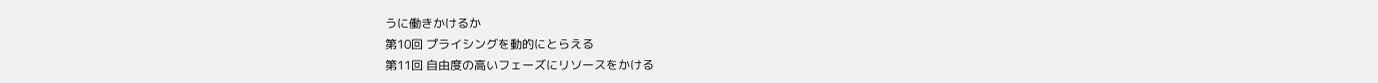うに働きかけるか
第10回 プライシングを動的にとらえる
第11回 自由度の高いフェーズにリソースをかける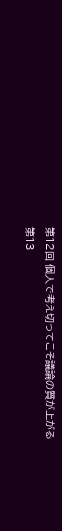第12回 個人で考え切ってこそ議論の質が上がる
第13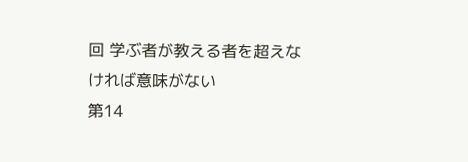回 学ぶ者が教える者を超えなければ意味がない
第14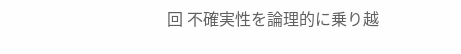回 不確実性を論理的に乗り越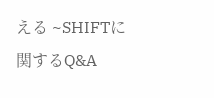える ~SHIFTに関するQ&A